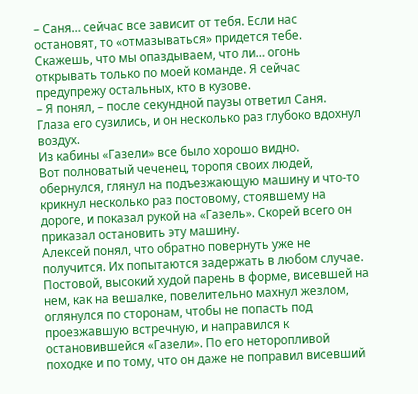– Саня… сейчас все зависит от тебя. Если нас остановят, то «отмазываться» придется тебе. Скажешь, что мы опаздываем, что ли… огонь открывать только по моей команде. Я сейчас предупрежу остальных, кто в кузове.
– Я понял, – после секундной паузы ответил Саня.
Глаза его сузились, и он несколько раз глубоко вдохнул воздух.
Из кабины «Газели» все было хорошо видно.
Вот полноватый чеченец, торопя своих людей, обернулся, глянул на подъезжающую машину и что-то крикнул несколько раз постовому, стоявшему на дороге, и показал рукой на «Газель». Скорей всего он приказал остановить эту машину.
Алексей понял, что обратно повернуть уже не получится. Их попытаются задержать в любом случае.
Постовой, высокий худой парень в форме, висевшей на нем, как на вешалке, повелительно махнул жезлом, оглянулся по сторонам, чтобы не попасть под проезжавшую встречную, и направился к остановившейся «Газели». По его неторопливой походке и по тому, что он даже не поправил висевший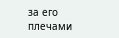за его плечами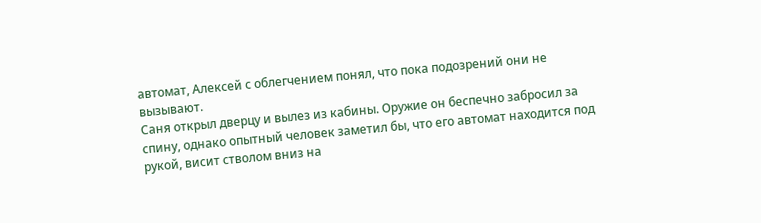автомат, Алексей с облегчением понял, что пока подозрений они не вызывают.
Саня открыл дверцу и вылез из кабины. Оружие он беспечно забросил за спину, однако опытный человек заметил бы, что его автомат находится под рукой, висит стволом вниз на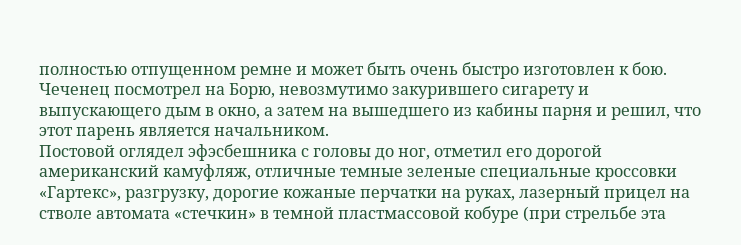полностью отпущенном ремне и может быть очень быстро изготовлен к бою.
Чеченец посмотрел на Борю, невозмутимо закурившего сигарету и выпускающего дым в окно, а затем на вышедшего из кабины парня и решил, что этот парень является начальником.
Постовой оглядел эфэсбешника с головы до ног, отметил его дорогой американский камуфляж, отличные темные зеленые специальные кроссовки «Гартекс», разгрузку, дорогие кожаные перчатки на руках, лазерный прицел на стволе автомата «стечкин» в темной пластмассовой кобуре (при стрельбе эта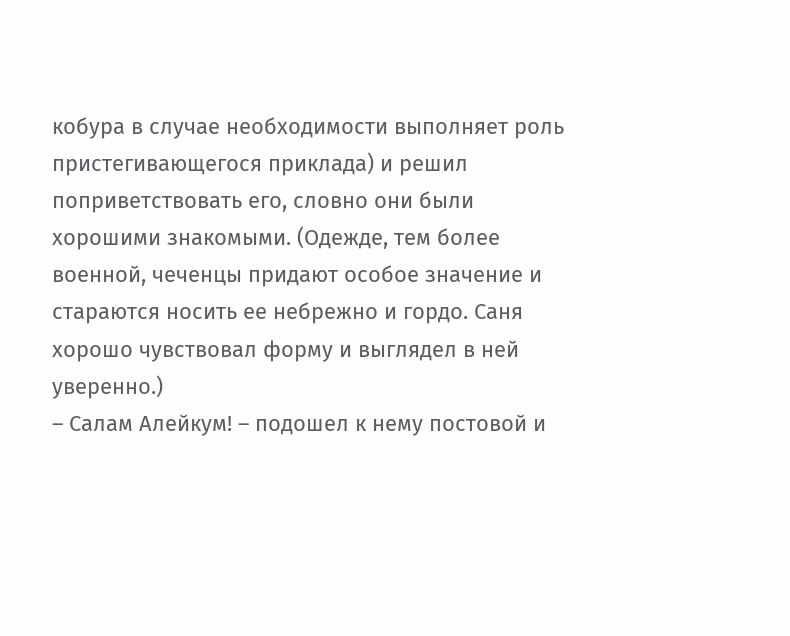кобура в случае необходимости выполняет роль пристегивающегося приклада) и решил поприветствовать его, словно они были хорошими знакомыми. (Одежде, тем более военной, чеченцы придают особое значение и стараются носить ее небрежно и гордо. Саня хорошо чувствовал форму и выглядел в ней уверенно.)
– Салам Алейкум! – подошел к нему постовой и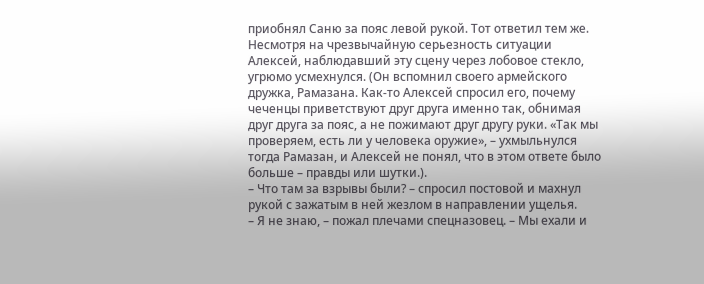приобнял Саню за пояс левой рукой. Тот ответил тем же.
Несмотря на чрезвычайную серьезность ситуации Алексей, наблюдавший эту сцену через лобовое стекло, угрюмо усмехнулся. (Он вспомнил своего армейского дружка, Рамазана. Как-то Алексей спросил его, почему чеченцы приветствуют друг друга именно так, обнимая друг друга за пояс, а не пожимают друг другу руки. «Так мы проверяем, есть ли у человека оружие», – ухмыльнулся тогда Рамазан, и Алексей не понял, что в этом ответе было больше – правды или шутки.).
– Что там за взрывы были? – спросил постовой и махнул рукой с зажатым в ней жезлом в направлении ущелья.
– Я не знаю, – пожал плечами спецназовец. – Мы ехали и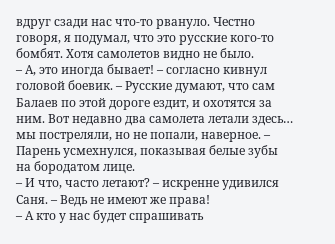вдруг сзади нас что-то рвануло. Честно говоря, я подумал, что это русские кого-то бомбят. Хотя самолетов видно не было.
– А, это иногда бывает! – согласно кивнул головой боевик. – Русские думают, что сам Балаев по этой дороге ездит, и охотятся за ним. Вот недавно два самолета летали здесь… мы постреляли, но не попали, наверное. – Парень усмехнулся, показывая белые зубы на бородатом лице.
– И что, часто летают? – искренне удивился Саня. – Ведь не имеют же права!
– А кто у нас будет спрашивать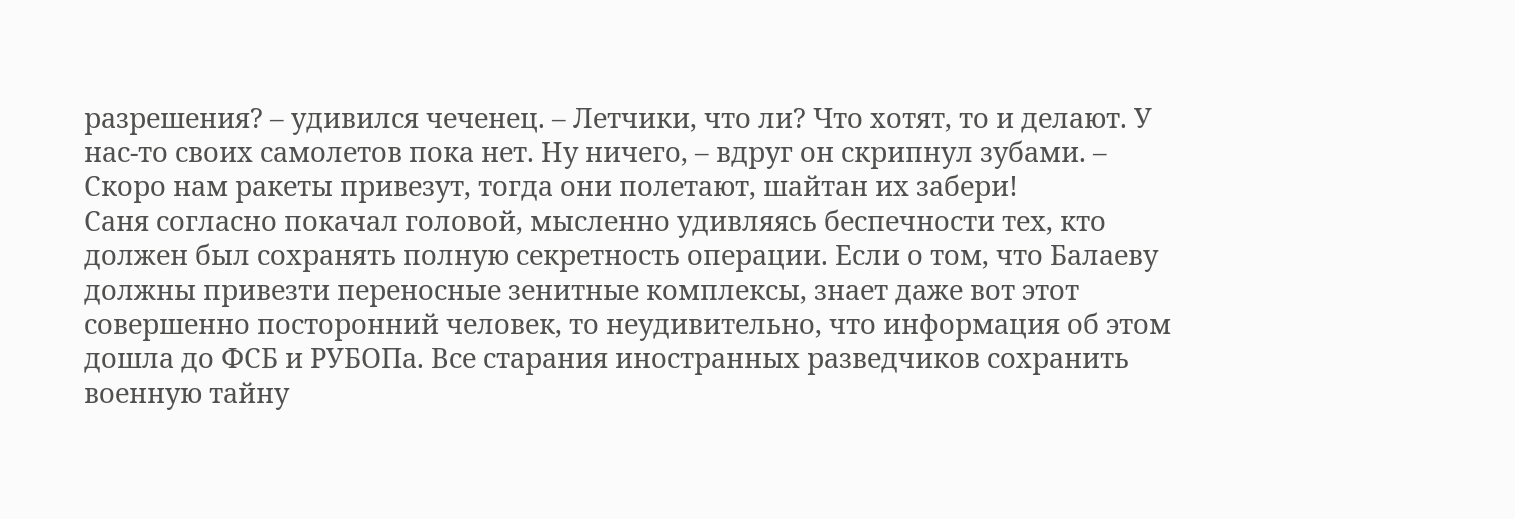разрешения? – удивился чеченец. – Летчики, что ли? Что хотят, то и делают. У нас-то своих самолетов пока нет. Ну ничего, – вдруг он скрипнул зубами. – Скоро нам ракеты привезут, тогда они полетают, шайтан их забери!
Саня согласно покачал головой, мысленно удивляясь беспечности тех, кто должен был сохранять полную секретность операции. Если о том, что Балаеву должны привезти переносные зенитные комплексы, знает даже вот этот совершенно посторонний человек, то неудивительно, что информация об этом дошла до ФСБ и РУБОПа. Все старания иностранных разведчиков сохранить военную тайну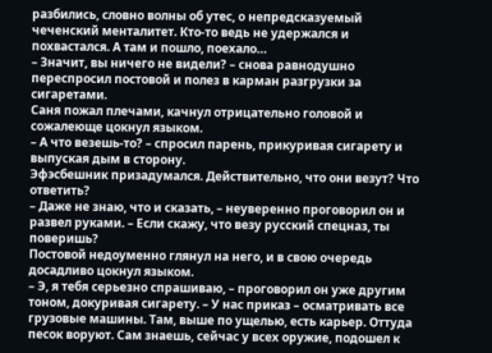разбились, словно волны об утес, о непредсказуемый чеченский менталитет. Кто-то ведь не удержался и похвастался. А там и пошло, поехало…
– Значит, вы ничего не видели? – снова равнодушно переспросил постовой и полез в карман разгрузки за сигаретами.
Саня пожал плечами, качнул отрицательно головой и сожалеюще цокнул языком.
– А что везешь-то? – спросил парень, прикуривая сигарету и выпуская дым в сторону.
Эфэсбешник призадумался. Действительно, что они везут? Что ответить?
– Даже не знаю, что и сказать, – неуверенно проговорил он и развел руками. – Если скажу, что везу русский спецназ, ты поверишь?
Постовой недоуменно глянул на него, и в свою очередь досадливо цокнул языком.
– Э, я тебя серьезно спрашиваю, – проговорил он уже другим тоном, докуривая сигарету. – У нас приказ – осматривать все грузовые машины. Там, выше по ущелью, есть карьер. Оттуда песок воруют. Сам знаешь, сейчас у всех оружие, подошел к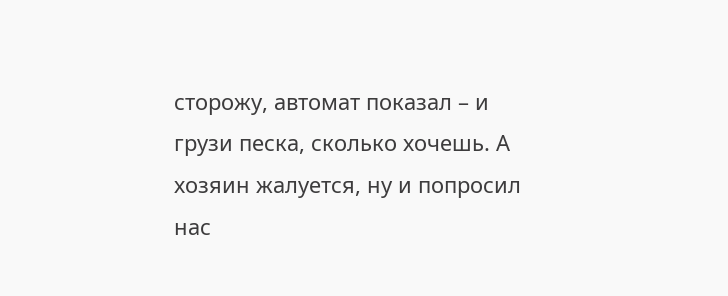сторожу, автомат показал – и грузи песка, сколько хочешь. А хозяин жалуется, ну и попросил нас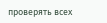проверять всех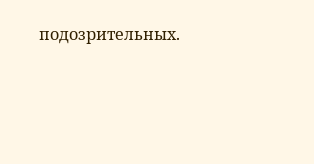подозрительных.